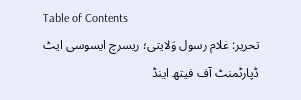Table of Contents
تحریر: غلام رسول وَلایتی؛ ریسرچ ایسوسی ایٹ ڈپارٹمنٹ آف فیتھ اینڈ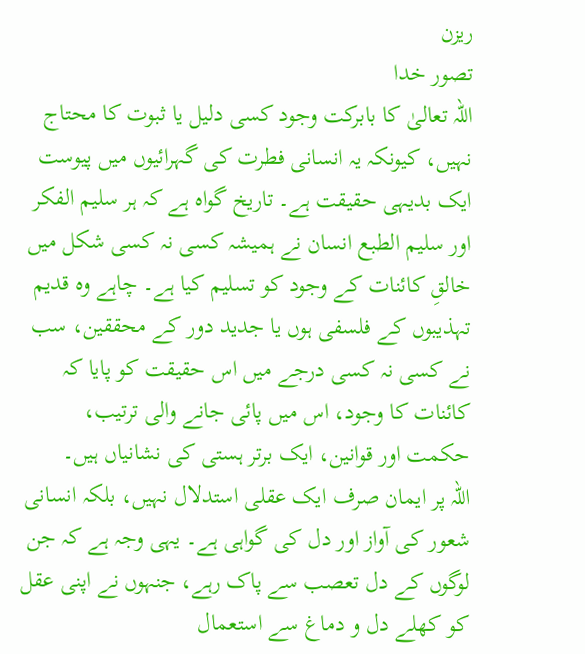ریزن
تصور خدا
اللہ تعالیٰ کا بابرکت وجود کسی دلیل یا ثبوت کا محتاج نہیں، کیونکہ یہ انسانی فطرت کی گہرائیوں میں پیوست ایک بدیہی حقیقت ہے۔ تاریخ گواہ ہے کہ ہر سلیم الفکر اور سلیم الطبع انسان نے ہمیشہ کسی نہ کسی شکل میں خالقِ کائنات کے وجود کو تسلیم کیا ہے۔ چاہے وہ قدیم تہذیبوں کے فلسفی ہوں یا جدید دور کے محققین، سب نے کسی نہ کسی درجے میں اس حقیقت کو پایا کہ کائنات کا وجود، اس میں پائی جانے والی ترتیب، حکمت اور قوانین، ایک برتر ہستی کی نشانیاں ہیں۔
اللہ پر ایمان صرف ایک عقلی استدلال نہیں، بلکہ انسانی شعور کی آواز اور دل کی گواہی ہے۔ یہی وجہ ہے کہ جن لوگوں کے دل تعصب سے پاک رہے، جنہوں نے اپنی عقل کو کھلے دل و دماغ سے استعمال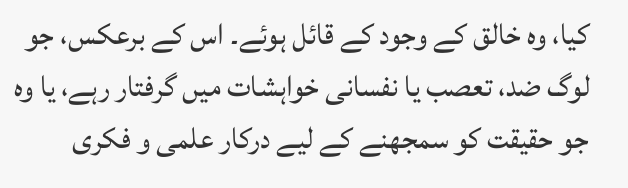کیا، وہ خالق کے وجود کے قائل ہوئے۔ اس کے برعکس، جو لوگ ضد، تعصب یا نفسانی خواہشات میں گرفتار رہے، یا وہ جو حقیقت کو سمجھنے کے لیے درکار علمی و فکری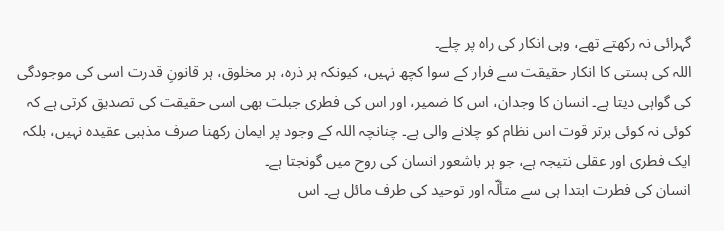گہرائی نہ رکھتے تھے، وہی انکار کی راہ پر چلے۔
اللہ کی ہستی کا انکار حقیقت سے فرار کے سوا کچھ نہیں، کیونکہ ہر ذرہ، ہر مخلوق، ہر قانونِ قدرت اسی کی موجودگی کی گواہی دیتا ہے۔ انسان کا وجدان، اس کا ضمیر، اور اس کی فطری جبلت بھی اسی حقیقت کی تصدیق کرتی ہے کہ کوئی نہ کوئی برتر قوت اس نظام کو چلانے والی ہے۔ چنانچہ اللہ کے وجود پر ایمان رکھنا صرف مذہبی عقیدہ نہیں، بلکہ ایک فطری اور عقلی نتیجہ ہے، جو ہر باشعور انسان کی روح میں گونجتا ہے۔
انسان کی فطرت ابتدا ہی سے متألّہ اور توحید کی طرف مائل ہے۔ اس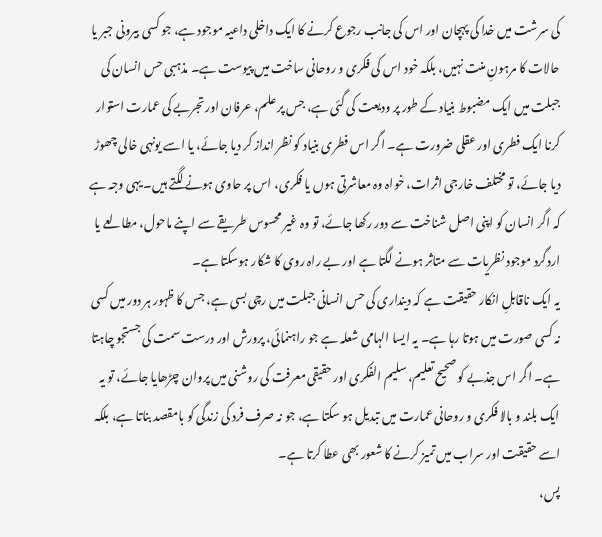کی سرشت میں خدا کی پہچان اور اس کی جانب رجوع کرنے کا ایک داخلی داعیہ موجود ہے، جو کسی بیرونی جبر یا حالات کا مرہونِ منت نہیں، بلکہ خود اس کی فکری و روحانی ساخت میں پیوست ہے۔ مذہبی حس انسان کی جبلت میں ایک مضبوط بنیاد کے طور پر ودیعت کی گئی ہے، جس پر علم، عرفان اور تجربے کی عمارت استوار کرنا ایک فطری اور عقلی ضرورت ہے۔ اگر اس فطری بنیاد کو نظر انداز کر دیا جائے، یا اسے یونہی خالی چھوڑ دیا جائے، تو مختلف خارجی اثرات، خواہ وہ معاشرتی ہوں یا فکری، اس پر حاوی ہونے لگتے ہیں۔ یہی وجہ ہے کہ اگر انسان کو اپنی اصل شناخت سے دور رکھا جائے، تو وہ غیر محسوس طریقے سے اپنے ماحول، مطالعے یا اردگرد موجود نظریات سے متاثر ہونے لگتا ہے اور بے راہ روی کا شکار ہوسکتا ہے۔
یہ ایک ناقابلِ انکار حقیقت ہے کہ دینداری کی حس انسانی جبلت میں رچی بسی ہے، جس کا ظہور ہر دور میں کسی نہ کسی صورت میں ہوتا رہا ہے۔ یہ ایسا الہامی شعلہ ہے جو راہنمائی، پرورش اور درست سمت کی جستجو چاہتا ہے۔ اگر اس جذبے کو صحیح تعلیم، سلیم الفکری اور حقیقی معرفت کی روشنی میں پروان چڑھایا جائے، تو یہ ایک بلند و بالا فکری و روحانی عمارت میں تبدیل ہو سکتا ہے، جو نہ صرف فرد کی زندگی کو بامقصد بناتا ہے، بلکہ اسے حقیقت اور سراب میں تمیز کرنے کا شعور بھی عطا کرتا ہے۔
پس،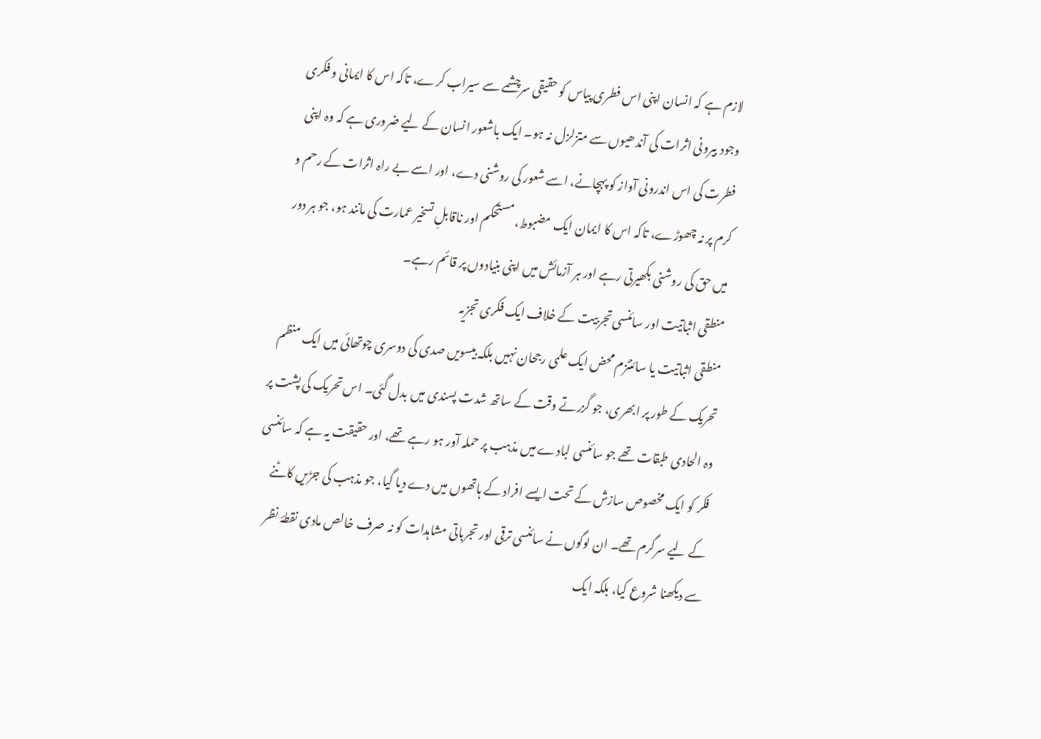لازم ہے کہ انسان اپنی اس فطری پیاس کو حقیقی سرچشمے سے سیراب کرے، تاکہ اس کا ایمانی و فکری وجود بیرونی اثرات کی آندھیوں سے متزلزل نہ ہو۔ ایک باشعور انسان کے لیے ضروری ہے کہ وہ اپنی فطرت کی اس اندرونی آواز کو پہچانے، اسے شعور کی روشنی دے، اور اسے بے راہ اثرات کے رحم و کرم پر نہ چھوڑے، تاکہ اس کا ایمان ایک مضبوط، مستحکم اور ناقابلِ تسخیر عمارت کی مانند ہو، جو ہر دور میں حق کی روشنی بکھیرتی رہے اور ہر آزمائش میں اپنی بنیادوں پر قائم رہے۔
منطقی اثباتیت اور سائنسی تجربیت کے خلاف ایک فکری تجزیہ
منطقی اثباتیت یا سائنٹزم محض ایک علمی رجحان نہیں بلکہ بیسویں صدی کی دوسری چوتھائی میں ایک منظم تحریک کے طور پر ابھری، جو گزرتے وقت کے ساتھ شدت پسندی میں بدل گئی۔ اس تحریک کی پشت پر وہ الحادی طبقات تھے جو سائنسی لبادے میں مذہب پر حملہ آور ہو رہے تھے، اور حقیقت یہ ہے کہ سائنسی فکر کو ایک مخصوص سازش کے تحت ایسے افراد کے ہاتھوں میں دے دیا گیا، جو مذہب کی جڑیں کاٹنے کے لیے سرگرم تھے۔ ان لوگوں نے سائنسی ترقی اور تجرباتی مشاہدات کو نہ صرف خالص مادی نقطۂ نظر سے دیکھنا شروع کیا، بلکہ ایک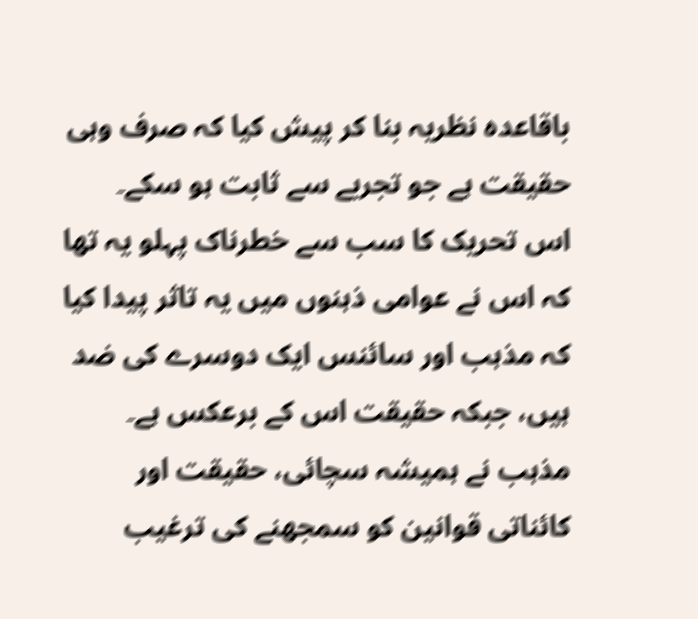باقاعدہ نظریہ بنا کر پیش کیا کہ صرف وہی حقیقت ہے جو تجربے سے ثابت ہو سکے۔
اس تحریک کا سب سے خطرناک پہلو یہ تھا کہ اس نے عوامی ذہنوں میں یہ تاثر پیدا کیا کہ مذہب اور سائنس ایک دوسرے کی ضد ہیں، جبکہ حقیقت اس کے برعکس ہے۔ مذہب نے ہمیشہ سچائی، حقیقت اور کائناتی قوانین کو سمجھنے کی ترغیب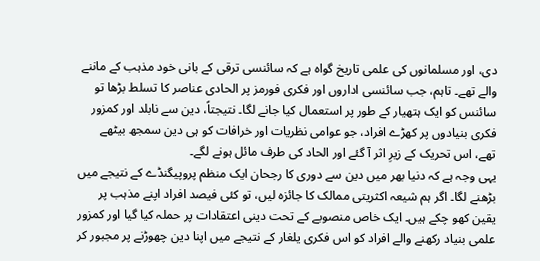دی، اور مسلمانوں کی علمی تاریخ گواہ ہے کہ سائنسی ترقی کے بانی خود مذہب کے ماننے والے تھے۔ تاہم، جب سائنسی اداروں اور فکری فورمز پر الحادی عناصر کا تسلط بڑھا تو سائنس کو ایک ہتھیار کے طور پر استعمال کیا جانے لگا۔ نتیجتاً، دین سے نابلد اور کمزور فکری بنیادوں پر کھڑے افراد، جو عوامی نظریات اور خرافات کو ہی دین سمجھ بیٹھے تھے، اس تحریک کے زیرِ اثر آ گئے اور الحاد کی طرف مائل ہونے لگے۔
یہی وجہ ہے کہ دنیا بھر میں دین سے دوری کا رجحان ایک منظم پروپیگنڈے کے نتیجے میں بڑھنے لگا۔ اگر ہم شیعہ اکثریتی ممالک کا جائزہ لیں، تو کئی فیصد افراد اپنے مذہب پر یقین کھو چکے ہیں۔ ایک خاص منصوبے کے تحت دینی اعتقادات پر حملہ کیا گیا اور کمزور علمی بنیاد رکھنے والے افراد کو اس فکری یلغار کے نتیجے میں اپنا دین چھوڑنے پر مجبور کر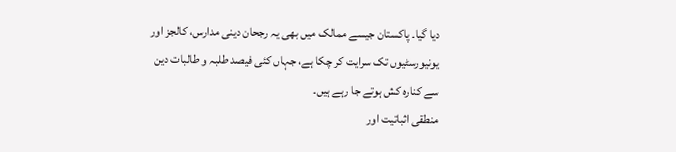دیا گیا۔ پاکستان جیسے ممالک میں بھی یہ رجحان دینی مدارس، کالجز اور یونیورسٹیوں تک سرایت کر چکا ہے، جہاں کئی فیصد طلبہ و طالبات دین سے کنارہ کش ہوتے جا رہے ہیں۔
منطقی اثباتیت اور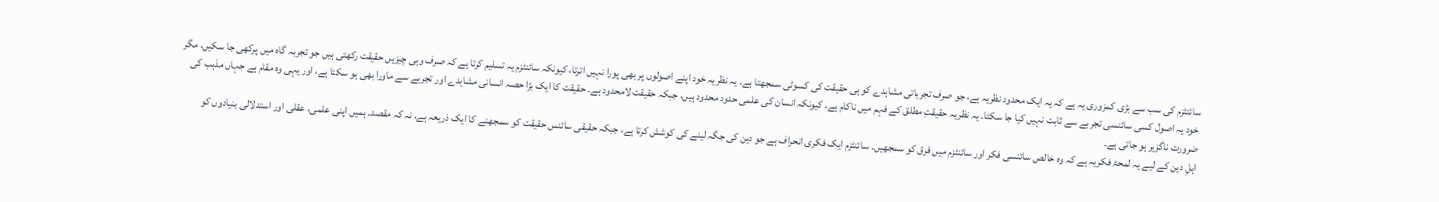سائنٹزم کی سب سے بڑی کمزوری یہ ہے کہ یہ ایک محدود نظریہ ہے، جو صرف تجرباتی مشاہدے کو ہی حقیقت کی کسوٹی سمجھتا ہے۔ یہ نظریہ خود اپنے اصولوں پر بھی پورا نہیں اترتا، کیونکہ سائنٹزم یہ تسلیم کرتا ہے کہ صرف وہی چیزیں حقیقت رکھتی ہیں جو تجربہ گاہ میں پرکھی جا سکیں، مگر خود یہ اصول کسی سائنسی تجربے سے ثابت نہیں کیا جا سکتا۔ یہ نظریہ حقیقتِ مطلق کے فہم میں ناکام ہے، کیونکہ انسان کی علمی حدود محدود ہیں، جبکہ حقیقت لامحدود ہے۔ حقیقت کا ایک بڑا حصہ انسانی مشاہدے اور تجربے سے ماورا بھی ہو سکتا ہے، اور یہی وہ مقام ہے جہاں مذہب کی ضرورت ناگزیر ہو جاتی ہے۔
اہلِ دین کے لیے یہ لمحۂ فکریہ ہے کہ وہ خالص سائنسی فکر اور سائنٹزم میں فرق کو سمجھیں۔ سائنٹزم ایک فکری انحراف ہے جو دین کی جگہ لینے کی کوشش کرتا ہے، جبکہ حقیقی سائنس حقیقت کو سمجھنے کا ایک ذریعہ ہے، نہ کہ مقصد۔ ہمیں اپنی علمی، عقلی اور استدلالی بنیادوں کو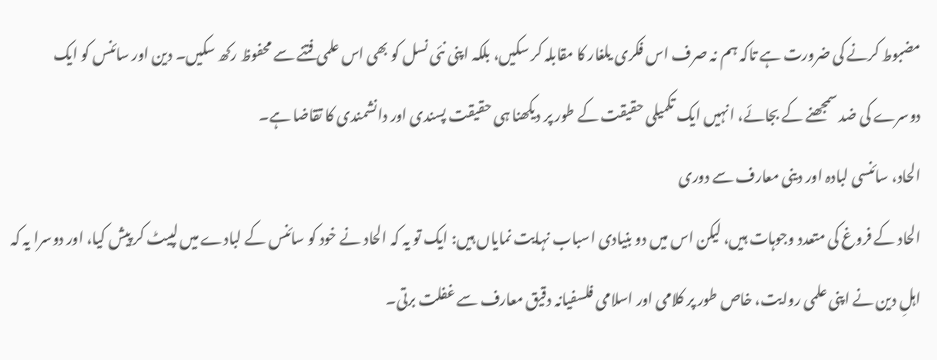مضبوط کرنے کی ضرورت ہے تاکہ ہم نہ صرف اس فکری یلغار کا مقابلہ کر سکیں، بلکہ اپنی نئی نسل کو بھی اس علمی فتنے سے محفوظ رکھ سکیں۔ دین اور سائنس کو ایک دوسرے کی ضد سمجھنے کے بجائے، انہیں ایک تکمیلی حقیقت کے طور پر دیکھنا ہی حقیقت پسندی اور دانشمندی کا تقاضا ہے۔
الحاد، سائنسی لبادہ اور دینی معارف سے دوری
الحاد کے فروغ کی متعدد وجوہات ہیں، لیکن اس میں دو بنیادی اسباب نہایت نمایاں ہیں: ایک تو یہ کہ الحاد نے خود کو سائنس کے لبادے میں لپیٹ کر پیش کیا، اور دوسرا یہ کہ اہلِ دین نے اپنی علمی روایت، خاص طور پر کلامی اور اسلامی فلسفیانہ دقیق معارف سے غفلت برتی۔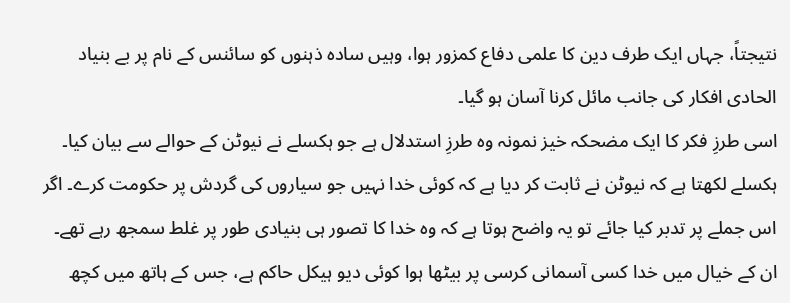نتیجتاً، جہاں ایک طرف دین کا علمی دفاع کمزور ہوا، وہیں سادہ ذہنوں کو سائنس کے نام پر بے بنیاد الحادی افکار کی جانب مائل کرنا آسان ہو گیا۔
اسی طرزِ فکر کا ایک مضحکہ خیز نمونہ وہ طرزِ استدلال ہے جو ہکسلے نے نیوٹن کے حوالے سے بیان کیا۔ ہکسلے لکھتا ہے کہ نیوٹن نے ثابت کر دیا ہے کہ کوئی خدا نہیں جو سیاروں کی گردش پر حکومت کرے۔ اگر اس جملے پر تدبر کیا جائے تو یہ واضح ہوتا ہے کہ وہ خدا کا تصور ہی بنیادی طور پر غلط سمجھ رہے تھے۔ ان کے خیال میں خدا کسی آسمانی کرسی پر بیٹھا ہوا کوئی دیو ہیکل حاکم ہے، جس کے ہاتھ میں کچھ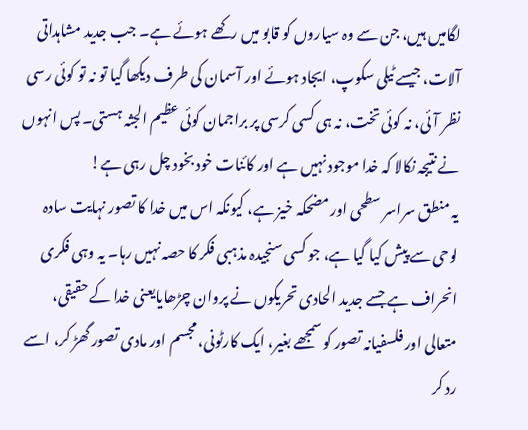لگامیں ہیں، جن سے وہ سیاروں کو قابو میں رکھے ہوئے ہے۔ جب جدید مشاہداتی آلات، جیسے ٹیلی سکوپ، ایجاد ہوئے اور آسمان کی طرف دیکھا گیا تو نہ تو کوئی رسی نظر آئی، نہ کوئی تخت، نہ ہی کسی کرسی پر براجمان کوئی عظیم الجثہ ہستی۔ پس انہوں نے نتیجہ نکالا کہ خدا موجود نہیں ہے اور کائنات خود بخود چل رہی ہے!
یہ منطق سراسر سطحی اور مضحکہ خیز ہے، کیونکہ اس میں خدا کا تصور نہایت سادہ لوحی سے پیش کیا گیا ہے، جو کسی سنجیدہ مذہبی فکر کا حصہ نہیں رہا۔ یہ وہی فکری انحراف ہے جسے جدید الحادی تحریکوں نے پروان چڑھایایعنی خدا کے حقیقی، متعالی اور فلسفیانہ تصور کو سمجھے بغیر، ایک کارٹونی، مجسم اور مادی تصور گھڑ کر، اسے رد کر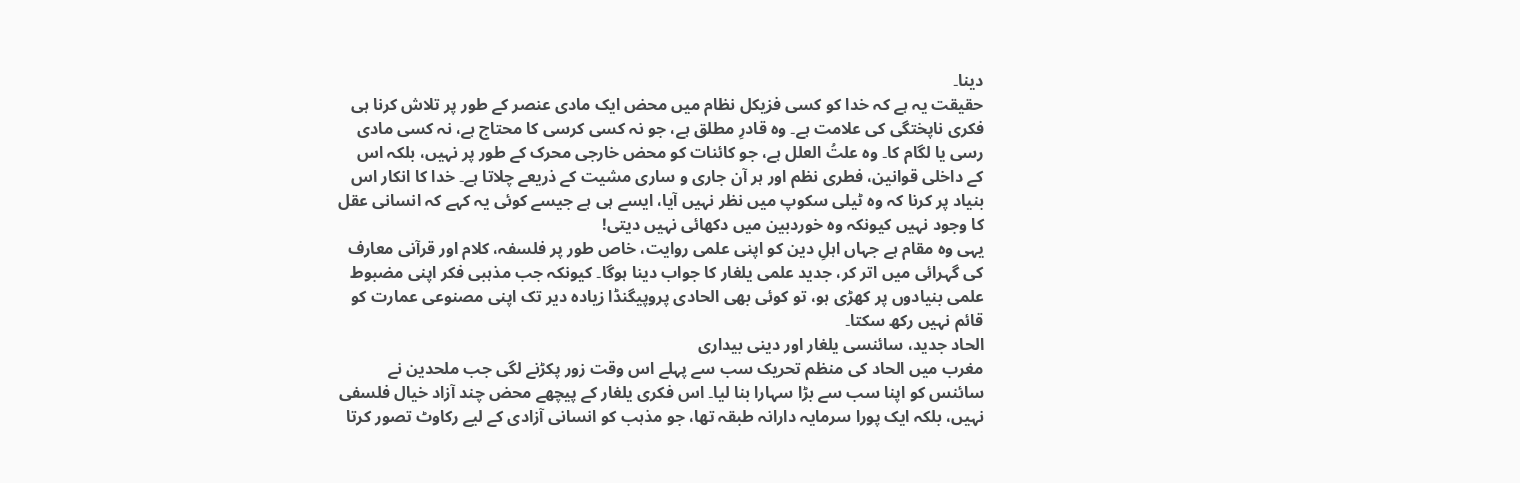دینا۔
حقیقت یہ ہے کہ خدا کو کسی فزیکل نظام میں محض ایک مادی عنصر کے طور پر تلاش کرنا ہی فکری ناپختگی کی علامت ہے۔ وہ قادرِ مطلق ہے، جو نہ کسی کرسی کا محتاج ہے، نہ کسی مادی رسی یا لگام کا۔ وہ علتُ العلل ہے، جو کائنات کو محض خارجی محرک کے طور پر نہیں، بلکہ اس کے داخلی قوانین، فطری نظم اور ہر آن جاری و ساری مشیت کے ذریعے چلاتا ہے۔ خدا کا انکار اس بنیاد پر کرنا کہ وہ ٹیلی سکوپ میں نظر نہیں آیا، ایسے ہی ہے جیسے کوئی یہ کہے کہ انسانی عقل کا وجود نہیں کیونکہ وہ خوردبین میں دکھائی نہیں دیتی!
یہی وہ مقام ہے جہاں اہلِ دین کو اپنی علمی روایت، خاص طور پر فلسفہ، کلام اور قرآنی معارف کی گہرائی میں اتر کر، جدید علمی یلغار کا جواب دینا ہوگا۔ کیونکہ جب مذہبی فکر اپنی مضبوط علمی بنیادوں پر کھڑی ہو، تو کوئی بھی الحادی پروپیگنڈا زیادہ دیر تک اپنی مصنوعی عمارت کو قائم نہیں رکھ سکتا۔
الحاد جدید، سائنسی یلغار اور دینی بیداری
مغرب میں الحاد کی منظم تحریک سب سے پہلے اس وقت زور پکڑنے لگی جب ملحدین نے سائنس کو اپنا سب سے بڑا سہارا بنا لیا۔ اس فکری یلغار کے پیچھے محض چند آزاد خیال فلسفی نہیں، بلکہ ایک پورا سرمایہ دارانہ طبقہ تھا، جو مذہب کو انسانی آزادی کے لیے رکاوٹ تصور کرتا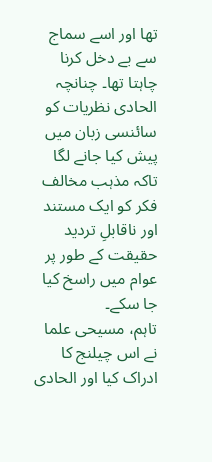تھا اور اسے سماج سے بے دخل کرنا چاہتا تھا۔ چنانچہ الحادی نظریات کو سائنسی زبان میں پیش کیا جانے لگا تاکہ مذہب مخالف فکر کو ایک مستند اور ناقابلِ تردید حقیقت کے طور پر عوام میں راسخ کیا جا سکے۔
تاہم، مسیحی علما نے اس چیلنج کا ادراک کیا اور الحادی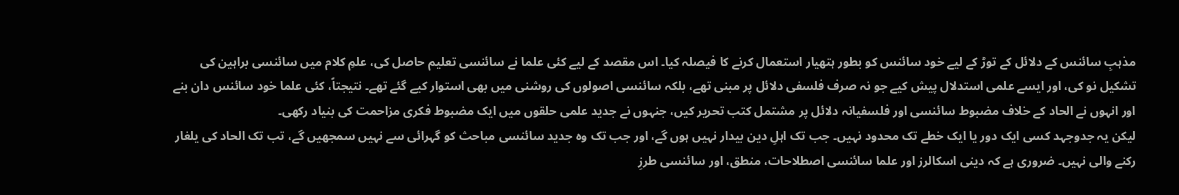مذہبِ سائنس کے دلائل کے توڑ کے لیے خود سائنس کو بطور ہتھیار استعمال کرنے کا فیصلہ کیا۔ اس مقصد کے لیے کئی علما نے سائنسی تعلیم حاصل کی، علمِ کلام میں سائنسی براہین کی تشکیل نو کی، اور ایسے علمی استدلال پیش کیے جو نہ صرف فلسفی دلائل پر مبنی تھے، بلکہ سائنسی اصولوں کی روشنی میں بھی استوار کیے گئے تھے۔ نتیجتاً، کئی علما خود سائنس دان بنے اور انہوں نے الحاد کے خلاف مضبوط سائنسی اور فلسفیانہ دلائل پر مشتمل کتب تحریر کیں، جنہوں نے جدید علمی حلقوں میں ایک مضبوط فکری مزاحمت کی بنیاد رکھی۔
لیکن یہ جدوجہد کسی ایک دور یا ایک خطے تک محدود نہیں۔ جب تک اہلِ دین بیدار نہیں ہوں گے، اور جب تک وہ جدید سائنسی مباحث کو گہرائی سے نہیں سمجھیں گے، تب تک الحاد کی یلغار رکنے والی نہیں۔ ضروری ہے کہ دینی اسکالرز اور علما سائنسی اصطلاحات، منطق، اور سائنسی طرزِ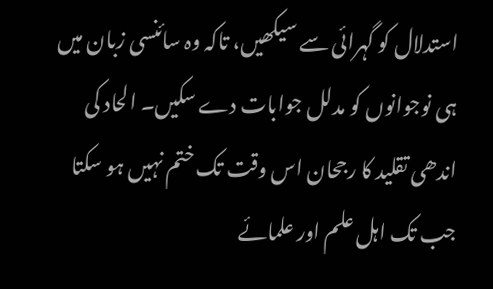استدلال کو گہرائی سے سیکھیں، تاکہ وہ سائنسی زبان میں ہی نوجوانوں کو مدلل جوابات دے سکیں۔ الحاد کی اندھی تقلید کا رجحان اس وقت تک ختم نہیں ہو سکتا جب تک اہل علم اور علمائے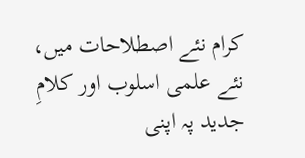کرام نئے اصطلاحات میں، نئے علمی اسلوب اور کلامِ جدید پہ اپنی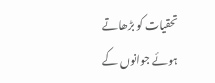تحقیات کو بڑھاتے ہوئے جوانوں کے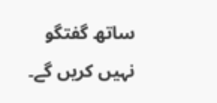ساتھ گفتگو نہیں کریں گے۔